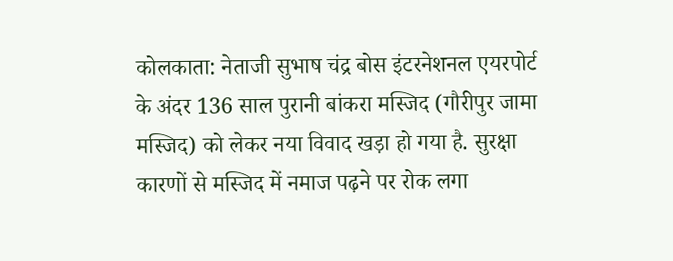कोलकाता: नेताजी सुभाष चंद्र बोस इंटरनेशनल एयरपोर्ट के अंदर 136 साल पुरानी बांकरा मस्जिद (गौरीपुर जामा मस्जिद) को लेकर नया विवाद खड़ा हो गया है. सुरक्षा कारणों से मस्जिद में नमाज पढ़ने पर रोक लगा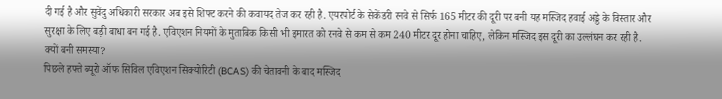दी गई है और सुवेंदु अधिकारी सरकार अब इसे शिफ्ट करने की कवायद तेज कर रही है. एयरपोर्ट के सेकेंडरी रनवे से सिर्फ 165 मीटर की दूरी पर बनी यह मस्जिद हवाई अड्डे के विस्तार और सुरक्षा के लिए बड़ी बाधा बन गई है. एविएशन नियमों के मुताबिक किसी भी इमारत को रनवे से कम से कम 240 मीटर दूर होना चाहिए, लेकिन मस्जिद इस दूरी का उल्लंघन कर रही है.
क्यों बनी समस्या?
पिछले हफ्ते ब्यूरो ऑफ सिविल एविएशन सिक्योरिटी (BCAS) की चेतावनी के बाद मस्जिद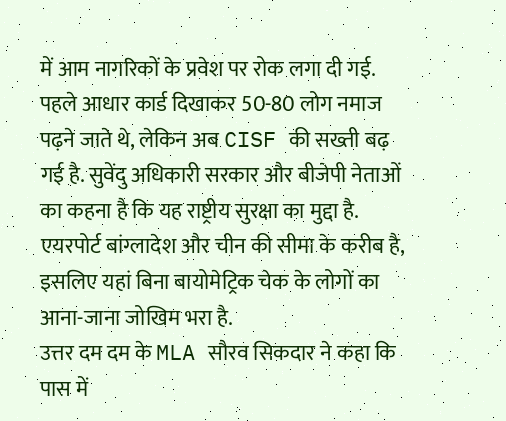में आम नागरिकों के प्रवेश पर रोक लगा दी गई. पहले आधार कार्ड दिखाकर 50-80 लोग नमाज पढ़ने जाते थे, लेकिन अब CISF की सख्ती बढ़ गई है. सुवेंदु अधिकारी सरकार और बीजेपी नेताओं का कहना है कि यह राष्ट्रीय सुरक्षा का मुद्दा है. एयरपोर्ट बांग्लादेश और चीन की सीमा के करीब है, इसलिए यहां बिना बायोमेट्रिक चेक के लोगों का आना-जाना जोखिम भरा है.
उत्तर दम दम के MLA सौरव सिकदार ने कहा कि पास में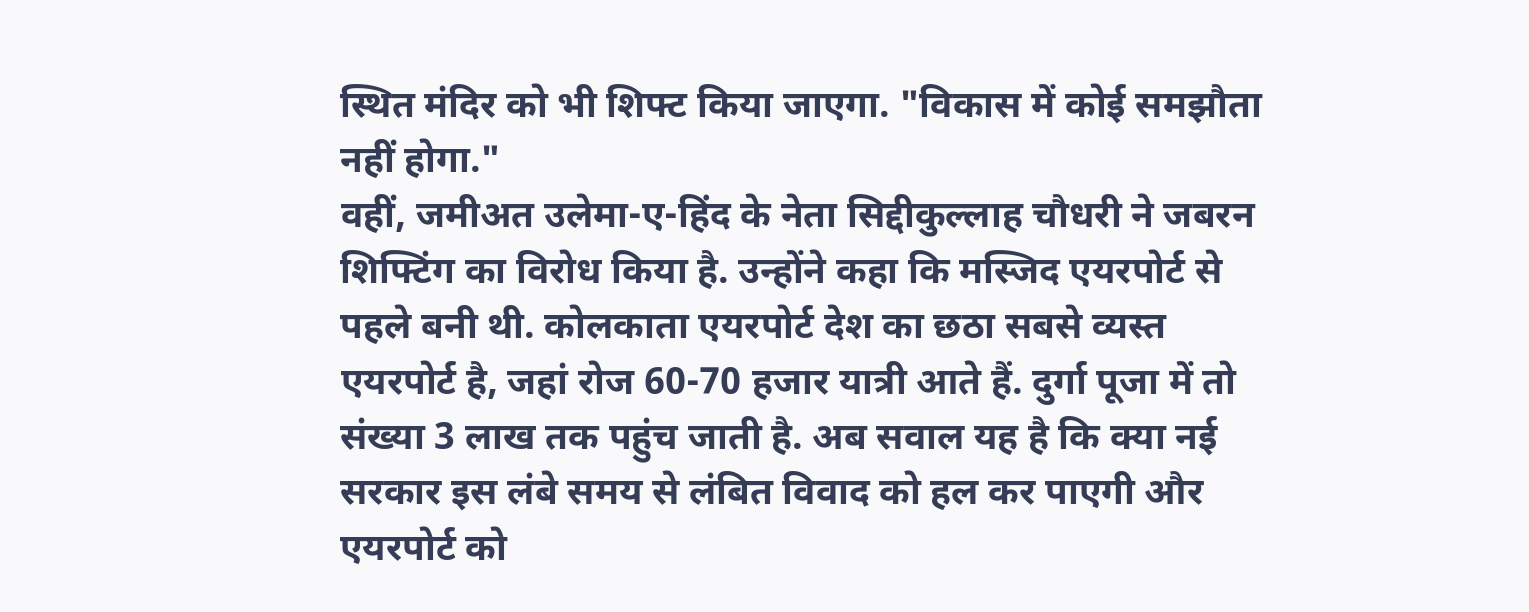स्थित मंदिर को भी शिफ्ट किया जाएगा. "विकास में कोई समझौता नहीं होगा."
वहीं, जमीअत उलेमा-ए-हिंद के नेता सिद्दीकुल्लाह चौधरी ने जबरन शिफ्टिंग का विरोध किया है. उन्होंने कहा कि मस्जिद एयरपोर्ट से पहले बनी थी. कोलकाता एयरपोर्ट देश का छठा सबसे व्यस्त एयरपोर्ट है, जहां रोज 60-70 हजार यात्री आते हैं. दुर्गा पूजा में तो संख्या 3 लाख तक पहुंच जाती है. अब सवाल यह है कि क्या नई सरकार इस लंबे समय से लंबित विवाद को हल कर पाएगी और एयरपोर्ट को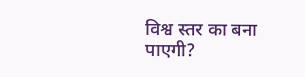विश्व स्तर का बना पाएगी?